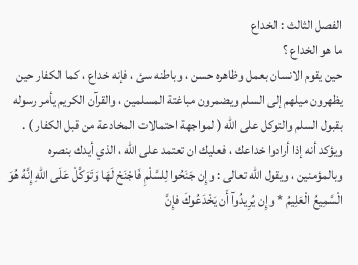الفصل الثالث : الخداع
ما هو الخداع ؟
حين يقوم الانسان بعمل وظاهره حسن ، وباطنه سئ ، فإنه خداع ، كما الكفار حين يظهرون ميلهم إلى السلم ويضمرون مباغتة المسلمين ، والقرآن الكريم يأمر رسوله بقبول السلم والتوكل على الله ( لمواجهة احتمالات المخادعة من قبل الكفار ) .
ويؤكد أنه إذا أرادوا خداعك ، فعليك ان تعتمد على الله ، الذي أيدك بنصره وبالمؤمنين ، ويقول الله تعالى : وإِن جَنَحُوا لِلسَّلْمِ فَاجْنَحْ لَهَا وَتَوَكَّلْ عَلَى اللّهِ إِنَّهُ هُوَ الْسَّمِيعُ الْعَلِيمُ * وإِن يُرِيدُوآ أَن يَخْدَعُوكَ فإِنَّ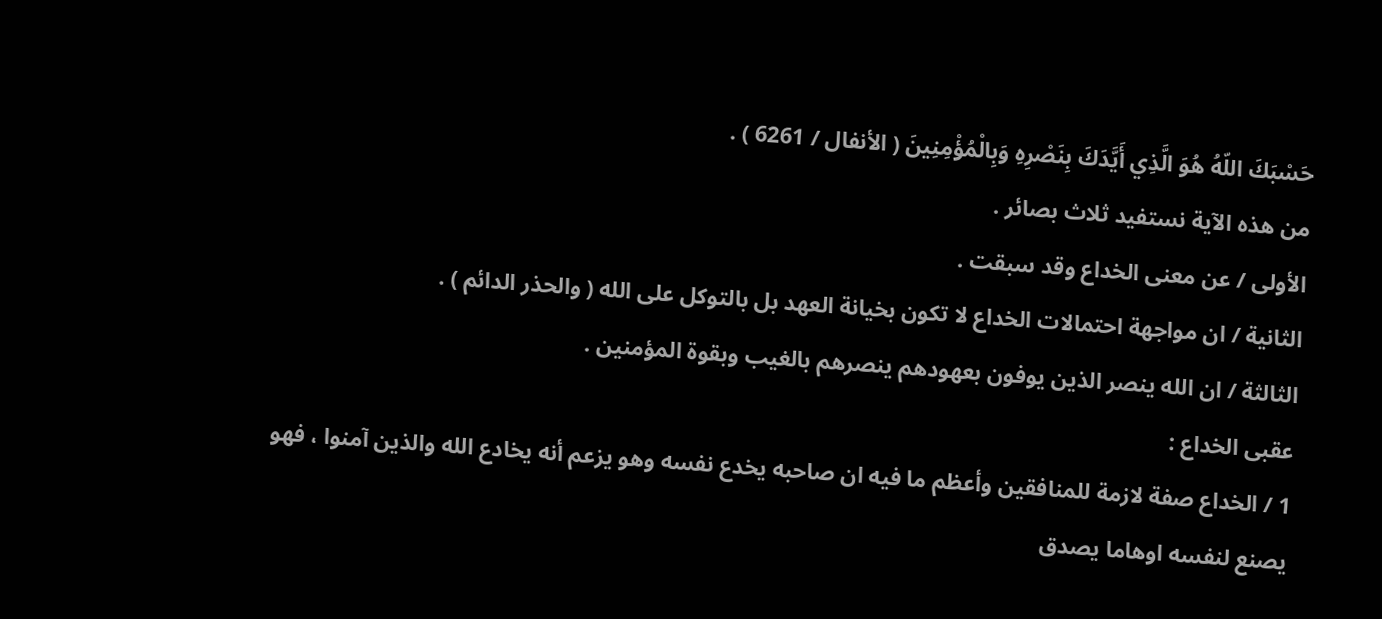حَسْبَكَ اللّهُ هُوَ الَّذِي أَيَّدَكَ بِنَصْرِهِ وَبِالْمُؤْمِنِينَ ( الأنفال / 6261 ) .
من هذه الآية نستفيد ثلاث بصائر .
الأولى / عن معنى الخداع وقد سبقت .
الثانية / ان مواجهة احتمالات الخداع لا تكون بخيانة العهد بل بالتوكل على الله ( والحذر الدائم ) .
الثالثة / ان الله ينصر الذين يوفون بعهودهم ينصرهم بالغيب وبقوة المؤمنين .
عقبى الخداع :
1 / الخداع صفة لازمة للمنافقين وأعظم ما فيه ان صاحبه يخدع نفسه وهو يزعم أنه يخادع الله والذين آمنوا ، فهو يصنع لنفسه اوهاما يصدق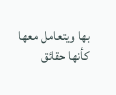بها ويتعامل معها كأنها حقائق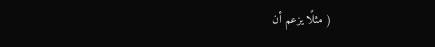( مثلًا يزعم أن